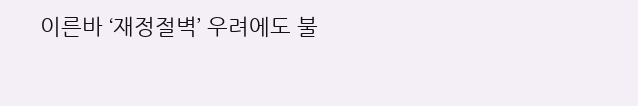이른바 ‘재정절벽’ 우려에도 불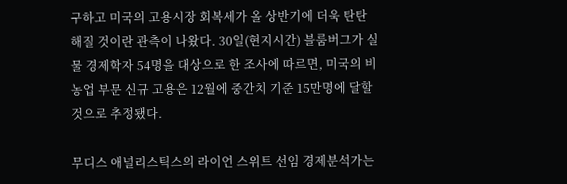구하고 미국의 고용시장 회복세가 올 상반기에 더욱 탄탄해질 것이란 관측이 나왔다. 30일(현지시간) 블룸버그가 실물 경제학자 54명을 대상으로 한 조사에 따르면, 미국의 비농업 부문 신규 고용은 12월에 중간치 기준 15만명에 달할 것으로 추정됐다.

무디스 애널리스틱스의 라이언 스위트 선임 경제분석가는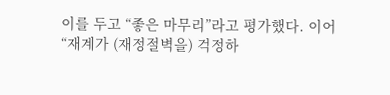이를 두고 “좋은 마무리”라고 평가했다. 이어 “재계가 (재정절벽을) 걱정하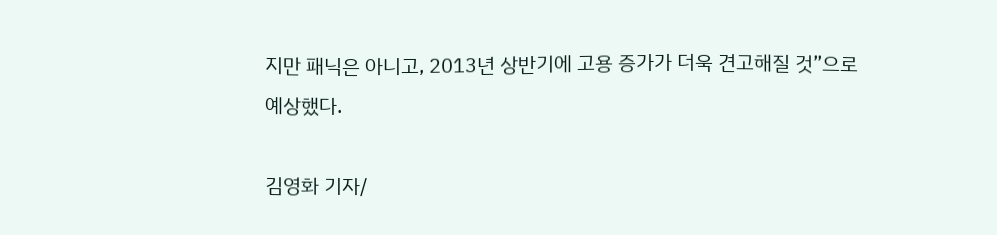지만 패닉은 아니고, 2013년 상반기에 고용 증가가 더욱 견고해질 것”으로 예상했다.

김영화 기자/